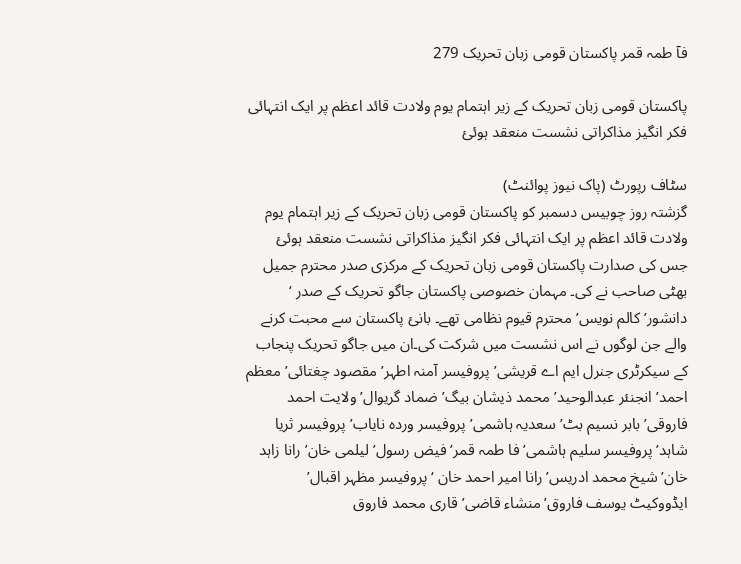فآ طمہ قمر پاکستان قومی زبان تحریک 279

پاکستان قومی زبان تحریک کے زیر اہتمام یوم ولادت قائد اعظم پر ایک انتہائی فکر انگیز مذاکراتی نشست منعقد ہوئئ

سٹاف رپورٹ (پاک نیوز پوائنٹ)
گزشتہ روز چوبیس دسمبر کو پاکستان قومی زبان تحریک کے زیر اہتمام یوم ولادت قائد اعظم پر ایک انتہائی فکر انگیز مذاکراتی نشست منعقد ہوئئ جس کی صدارت پاکستان قومی زبان تحریک کے مرکزی صدر محترم جمیل بھٹی صاحب نے کی۔ مہمان خصوصی پاکستان جاگو تحریک کے صدر ‘ دانشور’ کالم نویس’ محترم قیوم نظامی تھے۔ بانئ پاکستان سے محبت کرنے والے جن لوگوں نے اس نشست میں شرکت کی۔ان میں جاگو تحریک پنجاب کے سیکرٹری جنرل ایم اے قریشی’ پروفیسر آمنہ اطہر’ مقصود چغتائی’ معظم احمد’ انجنئر عبدالوحید’ محمد ذیشان بیگ’ ضماد گریوال’ ولایت احمد فاروقی’ بابر نسیم بٹ’ سعدیہ ہاشمی’ پروفیسر وردہ نایاب’ پروفیسر ثریا شاہد’ پروفیسر سلیم ہاشمی’ فا طمہ قمر’ فیض رسول’ لیلمی خان’ رانا زاہد خان’ شیخ محمد ادریس’ رانا امیر احمد خان ‘ پروفیسر مظہر اقبال’ ایڈووکیٹ یوسف فاروق’ منشاء قاضی’ قاری محمد فاروق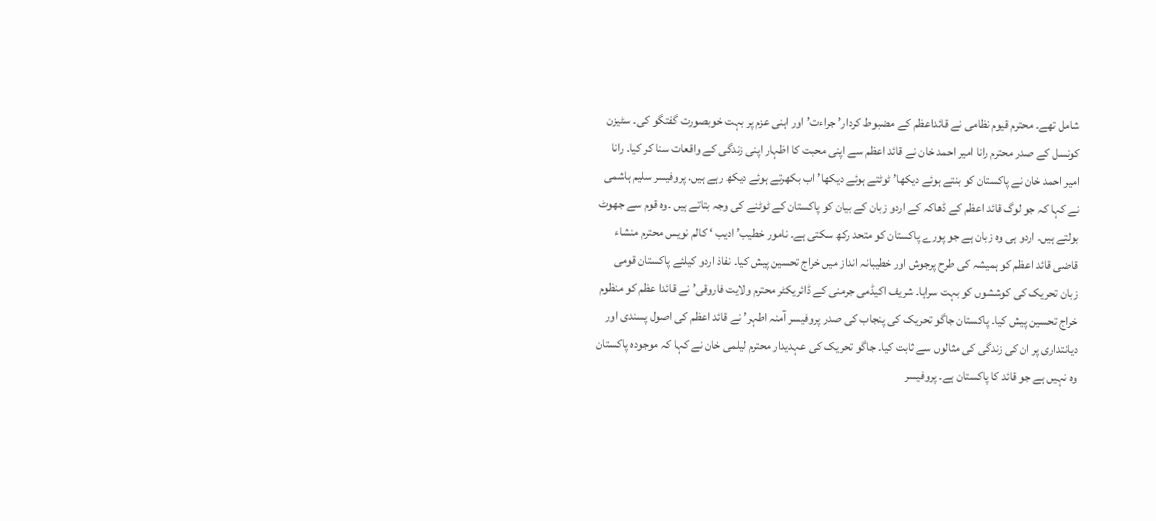شامل تھے۔ محترم قیوم نظامی نے قائداعظم کے مضبوط کردار’ جراءت’ اور اہنی عزم پر بہت خوبصورت گفتگو کی۔ سٹیزن کونسل کے صدر محترم رانا امیر احمد خان نے قائد اعظم سے اپنی محبت کا اظہار اپنی زندگی کے واقعات سنا کر کیا۔ رانا امیر احمد خان نے پاکستان کو بنتے ہوئے دیکھا’ ٹوٹتے ہوئے دیکھا’ اب بکھرتے ہوئے دیکھ رہے ہیں. پروفیسر سلیم ہاشمی نے کہا کہ جو لوگ قائد اعظم کے ڈھاکہ کے اردو زبان کے بیان کو پاکستان کے ٹوٹنے کی وجہ بتاتے ہیں ۔وہ قوم سے جھوٹ بولتے ہیں۔ اردو ہی وہ زبان ہے جو پورے پاکستان کو متحد رکھ سکتی ہے۔ نامور خطیب’ ادیب ‘ کالم نویس محترم منشاء قاضی قائد اعظم کو ہمیشہ کی طرح پرجوش اور خطیبانہ انداز میں خراج تحسین پیش کیا۔ نفاذ اردو کیلئے پاکستان قومی زبان تحریک کی کوششوں کو بہت سراہا۔ شریف اکیڈمی جرمنی کے ڈائریکٹر محترم ولایت فاروقی’ نے قائدا عظم کو منظوم خراج تحسین پیش کیا۔ پاکستان جاگو تحریک کی پنجاب کی صدر پروفیسر آمنہ اطہر’ نے قائد اعظم کی اصول پسندی اور دیانتداری پر ان کی زندگی کی مثالوں سے ثابت کیا۔ جاگو تحریک کی عہدیدار محترم لیلمی خان نے کہا کہ موجودہ پاکستان وہ نہیں ہے جو قائد کا پاکستان ہے۔ پروفیسر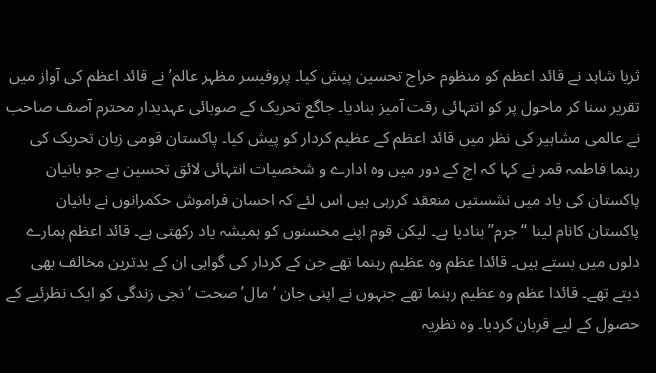ثریا شاہد نے قائد اعظم کو منظوم خراج تحسین پیش کیا۔ پروفیسر مظہر عالم’ نے قائد اعظم کی آواز میں تقریر سنا کر ماحول پر کو انتہائی رقت آمیز بنادیا۔ جاگع تحریک کے صوبائی عہدیدار محترم آصف صاحب نے عالمی مشاہیر کی نظر میں قائد اعظم کے عظیم کردار کو پیش کیا۔ پاکستان قومی زبان تحریک کی رہنما فاطمہ قمر نے کہا کہ اج کے دور میں وہ ادارے و شخصیات انتہائی لائق تحسین ہے جو بانیان پاکستان کی یاد میں نشستیں منعقد کررہی ہیں اس لئے کہ احسان فراموش حکمرانوں نے بانیان پاکستان کانام لینا “جرم” بنادیا ہے۔ لیکن قوم اپنے محسنوں کو ہمیشہ یاد رکھتی ہے۔ قائد اعظم ہمارے دلوں میں بستے ہیں۔ قائدا عظم وہ عظیم رہنما تھے جن کے کردار کی گواہی ان کے بدترین مخالف بھی دیتے تھے۔ قائدا عظم وہ عظیم رہنما تھے جنہوں نے اپنی جان ‘ مال’ صحت ‘ نجی زندگی کو ایک نظرئیے کے حصول کے لیے قربان کردیا۔ وہ نظریہ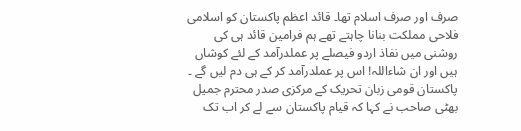صرف اور صرف اسلام تھا۔ قائد اعظم پاکستان کو اسلامی فلاحی مملکت بنانا چاہتے تھے ہم فرامین قائد ہی کی روشنی میں نفاذ اردو فیصلے پر عملدرآمد کے لئے کوشاں ہیں اور ان شاءاللہ! اس پر عملدرآمد کر کے ہی دم لیں گے ۔ پاکستان قومی زبان تحریک کے مرکزی صدر محترم جمیل بھٹی صاحب نے کہا کہ قیام پاکستان سے لے کر اب تک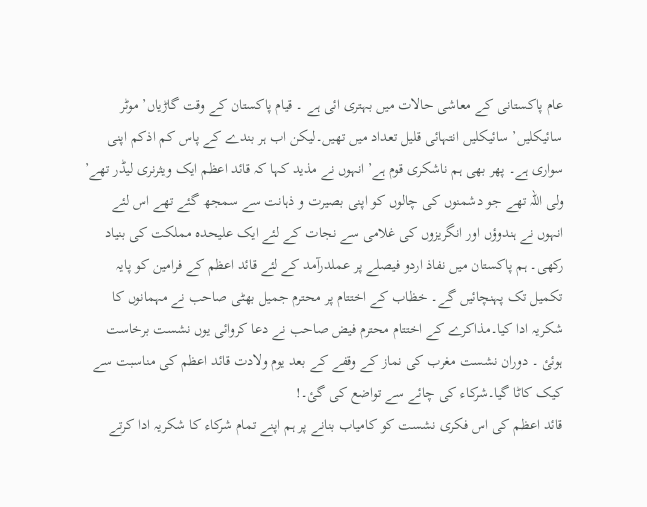عام پاکستانی کے معاشی حالات میں بہتری ائی ہے ۔ قیام پاکستان کے وقت گاڑیاں’ موٹر سائیکلیں’ سائیکلیں انتہائی قلیل تعداد میں تھیں۔لیکن اب ہر بندے کے پاس کم اذکم اپنی سواری ہے۔ پھر بھی ہم ناشکری قوم ہے’ انہوں نے مذید کہا کہ قائد اعظم ایک ویثرنری لیڈر تھے’ ولی اللہ تھے جو دشمنوں کی چالوں کو اپنی بصیرت و ذہانت سے سمجھ گئے تھے اس لئے انہوں نے ہندوؤں اور انگریزوں کی غلامی سے نجات کے لئے ایک علیحدہ مملکت کی بنیاد رکھی۔ ہم پاکستان میں نفاذ اردو فیصلے پر عملدرآمد کے لئے قائد اعظم کے فرامین کو پایہ تکمیل تک پہنچائیں گے۔ خظاب کے اختتام پر محترم جمیل بھٹی صاحب نے مہمانوں کا شکریہ ادا کیا۔مذاکرے کے اختتام محترم فیض صاحب نے دعا کروائی یوں نشست برخاست ہوئئ ۔ دوران نشست مغرب کی نماز کے وقفے کے بعد یوم ولادت قائد اعظم کی مناسبت سے کیک کاٹا گیا۔شرکاء کی چائے سے تواضع کی گئ۔!
قائد اعظم کی اس فکری نشست کو کامیاب بنانے پر ہم اپنے تمام شرکاء کا شکریہ ادا کرتے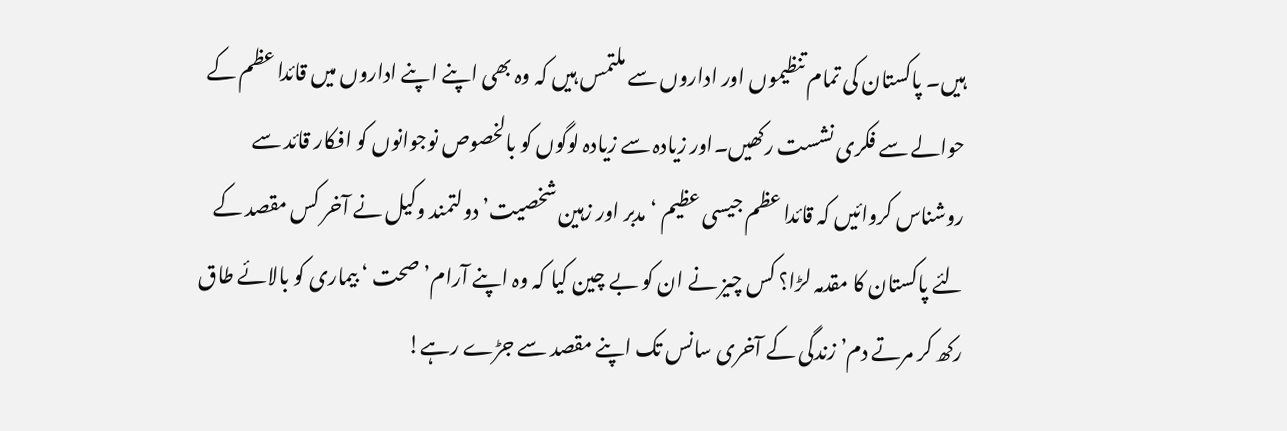ہیں۔ پاکستان کی تمام تنظیموں اور اداروں سے ملتمس ہیں کہ وہ بھی اپنے اپنے اداروں میں قائدا عظم کے حوالے سے فکری نشست رکھیں۔اور زیادہ سے زیادہ لوگوں کو بالخصوص نوجوانوں کو افکار قائد سے روشناس کروائیں کہ قائدا عظم جیسی عظیم ‘ مدبر اور زہین شخصیت’ دولتمند وکیل نے آخر کس مقصد کے لئے پاکستان کا مقدمہ لڑا؟ کس چیز نے ان کو بے چین کیا کہ وہ اپنے آرام’ صحت ‘ بیماری کو بالائے طاق رکھ کر مرتے دم’ زندگی کے آخری سانس تک اپنے مقصد سے جڑے رہے!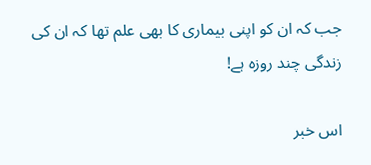جب کہ ان کو اپنی بیماری کا بھی علم تھا کہ ان کی زندگی چند روزہ ہے!

اس خبر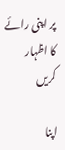پر اپنی رائے کا اظہار کریں

اپنا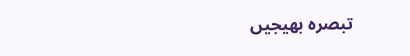تبصرہ بھیجیں